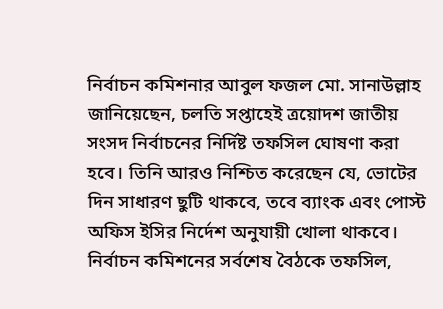নির্বাচন কমিশনার আবুল ফজল মো. সানাউল্লাহ জানিয়েছেন, চলতি সপ্তাহেই ত্রয়োদশ জাতীয় সংসদ নির্বাচনের নির্দিষ্ট তফসিল ঘোষণা করা হবে। তিনি আরও নিশ্চিত করেছেন যে, ভোটের দিন সাধারণ ছুটি থাকবে, তবে ব্যাংক এবং পোস্ট অফিস ইসির নির্দেশ অনুযায়ী খোলা থাকবে।
নির্বাচন কমিশনের সর্বশেষ বৈঠকে তফসিল,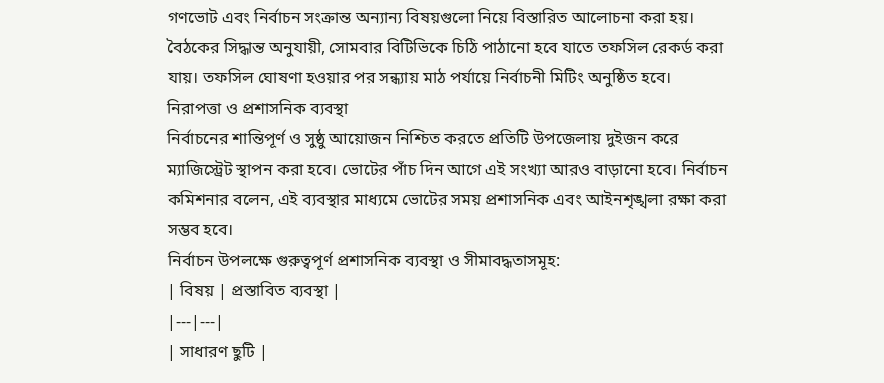গণভোট এবং নির্বাচন সংক্রান্ত অন্যান্য বিষয়গুলো নিয়ে বিস্তারিত আলোচনা করা হয়। বৈঠকের সিদ্ধান্ত অনুযায়ী, সোমবার বিটিভিকে চিঠি পাঠানো হবে যাতে তফসিল রেকর্ড করা যায়। তফসিল ঘোষণা হওয়ার পর সন্ধ্যায় মাঠ পর্যায়ে নির্বাচনী মিটিং অনুষ্ঠিত হবে।
নিরাপত্তা ও প্রশাসনিক ব্যবস্থা
নির্বাচনের শান্তিপূর্ণ ও সুষ্ঠু আয়োজন নিশ্চিত করতে প্রতিটি উপজেলায় দুইজন করে ম্যাজিস্ট্রেট স্থাপন করা হবে। ভোটের পাঁচ দিন আগে এই সংখ্যা আরও বাড়ানো হবে। নির্বাচন কমিশনার বলেন, এই ব্যবস্থার মাধ্যমে ভোটের সময় প্রশাসনিক এবং আইনশৃঙ্খলা রক্ষা করা সম্ভব হবে।
নির্বাচন উপলক্ষে গুরুত্বপূর্ণ প্রশাসনিক ব্যবস্থা ও সীমাবদ্ধতাসমূহ:
| বিষয় | প্রস্তাবিত ব্যবস্থা |
|---|---|
| সাধারণ ছুটি |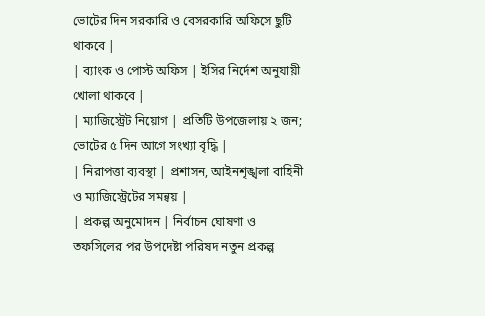ভোটের দিন সরকারি ও বেসরকারি অফিসে ছুটি থাকবে |
| ব্যাংক ও পোস্ট অফিস | ইসির নির্দেশ অনুযায়ী খোলা থাকবে |
| ম্যাজিস্ট্রেট নিয়োগ | প্রতিটি উপজেলায় ২ জন; ভোটের ৫ দিন আগে সংখ্যা বৃদ্ধি |
| নিরাপত্তা ব্যবস্থা | প্রশাসন, আইনশৃঙ্খলা বাহিনী ও ম্যাজিস্ট্রেটের সমন্বয় |
| প্রকল্প অনুমোদন | নির্বাচন ঘোষণা ও তফসিলের পর উপদেষ্টা পরিষদ নতুন প্রকল্প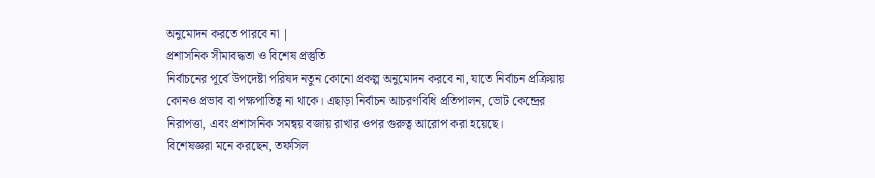অনুমোদন করতে পারবে না |
প্রশাসনিক সীমাবদ্ধতা ও বিশেষ প্রস্তুতি
নির্বাচনের পূর্বে উপদেষ্টা পরিষদ নতুন কোনো প্রকল্প অনুমোদন করবে না, যাতে নির্বাচন প্রক্রিয়ায় কোনও প্রভাব বা পক্ষপাতিত্ব না থাকে। এছাড়া নির্বাচন আচরণবিধি প্রতিপালন, ভোট কেন্দ্রের নিরাপত্তা, এবং প্রশাসনিক সমন্বয় বজায় রাখার ওপর গুরুত্ব আরোপ করা হয়েছে।
বিশেষজ্ঞরা মনে করছেন, তফসিল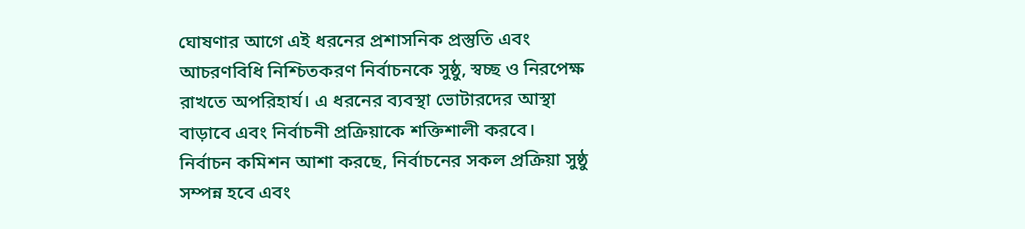ঘোষণার আগে এই ধরনের প্রশাসনিক প্রস্তুতি এবং আচরণবিধি নিশ্চিতকরণ নির্বাচনকে সুষ্ঠু, স্বচ্ছ ও নিরপেক্ষ রাখতে অপরিহার্য। এ ধরনের ব্যবস্থা ভোটারদের আস্থা বাড়াবে এবং নির্বাচনী প্রক্রিয়াকে শক্তিশালী করবে।
নির্বাচন কমিশন আশা করছে, নির্বাচনের সকল প্রক্রিয়া সুষ্ঠু সম্পন্ন হবে এবং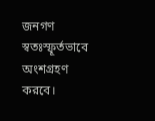জনগণ স্বতঃস্ফূর্তভাবে অংশগ্রহণ করবে।